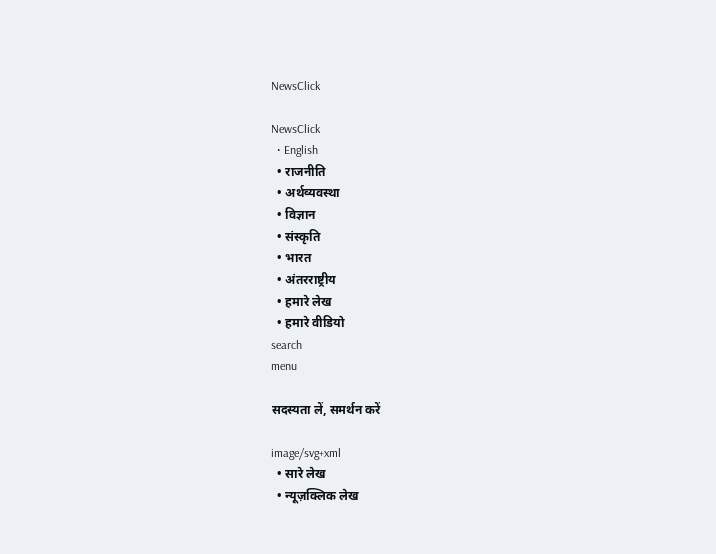NewsClick

NewsClick
  • English
  • राजनीति
  • अर्थव्यवस्था
  • विज्ञान
  • संस्कृति
  • भारत
  • अंतरराष्ट्रीय
  • हमारे लेख
  • हमारे वीडियो
search
menu

सदस्यता लें, समर्थन करें

image/svg+xml
  • सारे लेख
  • न्यूज़क्लिक लेख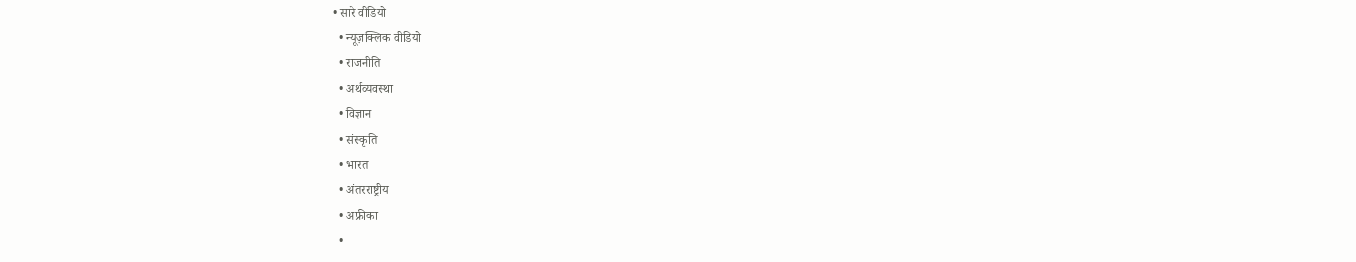• सारे वीडियो
  • न्यूज़क्लिक वीडियो
  • राजनीति
  • अर्थव्यवस्था
  • विज्ञान
  • संस्कृति
  • भारत
  • अंतरराष्ट्रीय
  • अफ्रीका
  •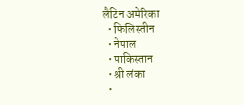लैटिन अमेरिका
  • फिलिस्तीन
  • नेपाल
  • पाकिस्तान
  • श्री लंका
  •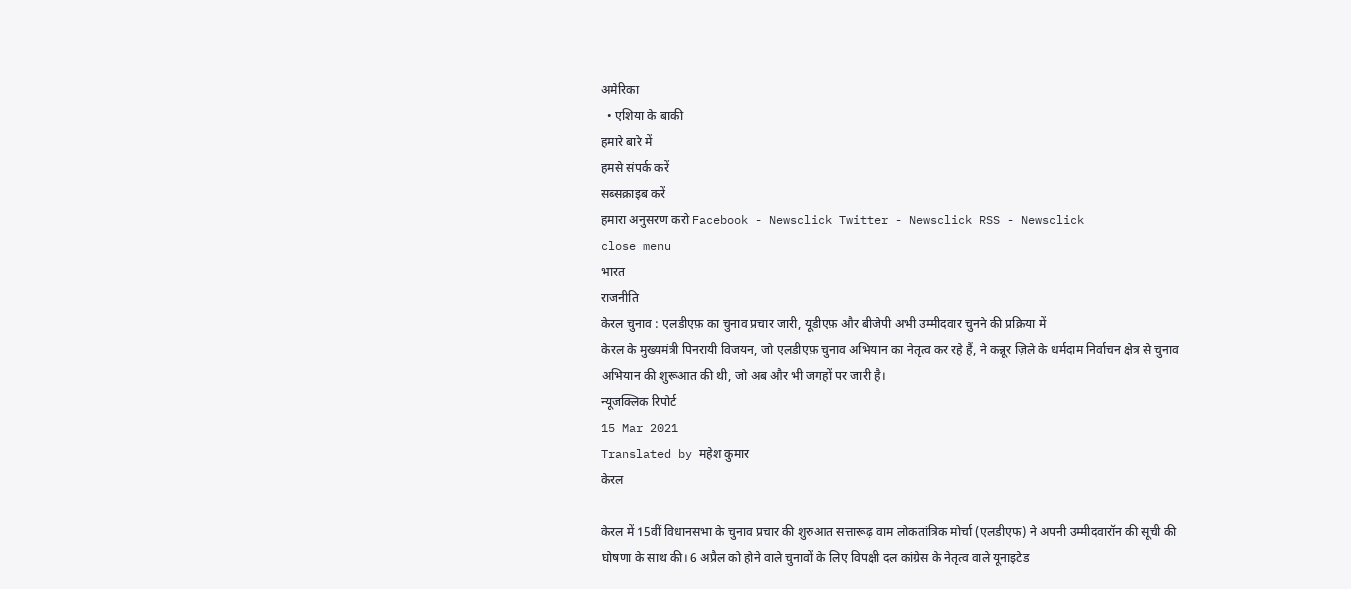अमेरिका
  • एशिया के बाकी
हमारे बारे में
हमसे संपर्क करें
सब्सक्राइब करें
हमारा अनुसरण करो Facebook - Newsclick Twitter - Newsclick RSS - Newsclick
close menu
भारत
राजनीति
केरल चुनाव : एलडीएफ़ का चुनाव प्रचार जारी, यूडीएफ़ और बीजेपी अभी उम्मीदवार चुनने की प्रक्रिया में
केरल के मुख्यमंत्री पिनरायी विजयन, जो एलडीएफ़ चुनाव अभियान का नेतृत्व कर रहे हैं, ने कन्नूर ज़िले के धर्मदाम निर्वाचन क्षेत्र से चुनाव अभियान की शुरूआत की थी, जो अब और भी जगहों पर जारी है।
न्यूजक्लिक रिपोर्ट
15 Mar 2021
Translated by महेश कुमार
केरल

केरल में 15वीं विधानसभा के चुनाव प्रचार की शुरुआत सत्तारूढ़ वाम लोकतांत्रिक मोर्चा (एलडीएफ) ने अपनी उम्मीदवारॉन की सूची की घोषणा के साथ की। 6 अप्रैल को होने वाले चुनावों के लिए विपक्षी दल कांग्रेस के नेतृत्व वाले यूनाइटेड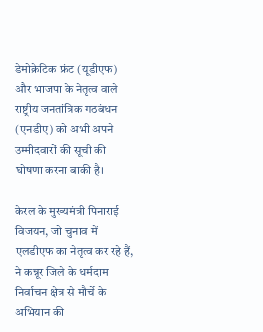डेमोक्रेटिक फ्रंट (यूडीएफ) और भाजपा के नेतृत्व वाले राष्ट्रीय जनतांत्रिक गठबंधन (एनडीए) को अभी अपने उम्मीदवारों की सूची की घोषणा करना बाकी है।

केरल के मुख्यमंत्री पिनाराई विजयन, जो चुनाव में एलडीएफ का नेतृत्व कर रहे हैं, ने कन्नूर जिले के धर्मदाम निर्वाचन क्षेत्र से मौर्चे के अभियान की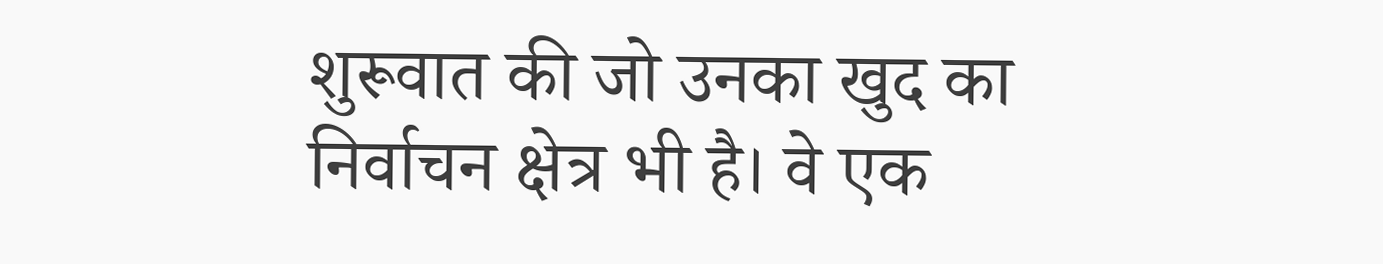शुरूवात की जो उनका खुद का निर्वाचन क्षेत्र भी है। वे एक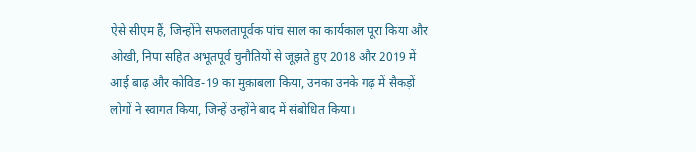ऐसे सीएम हैं, जिन्होंने सफलतापूर्वक पांच साल का कार्यकाल पूरा किया और ओखी, निपा सहित अभूतपूर्व चुनौतियों से जूझते हुए 2018 और 2019 में आई बाढ़ और कोविड-19 का मुक़ाबला किया, उनका उनके गढ़ में सैकड़ों लोगों ने स्वागत किया, जिन्हें उन्होंने बाद में संबोधित किया।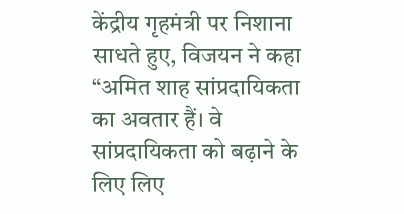केंद्रीय गृहमंत्री पर निशाना साधते हुए, विजयन ने कहा “अमित शाह सांप्रदायिकता का अवतार हैं। वे सांप्रदायिकता को बढ़ाने के लिए लिए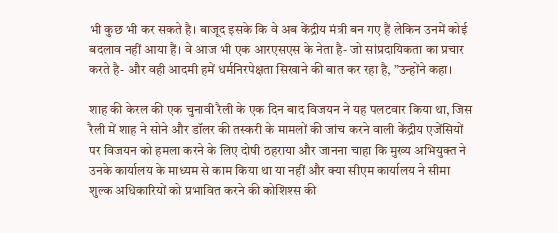भी कुछ भी कर सकते है। बाजूद इसके कि वे अब केंद्रीय मंत्री बन गए हैं लेकिन उनमें कोई बदलाव नहीं आया हैं। वे आज भी एक आरएसएस के नेता है- जो सांप्रदायिकता का प्रचार करते है- और वही आदमी हमें धर्मनिरपेक्षता सिखाने की बात कर रहा है, ”उन्होंने कहा।

शाह की केरल की एक चुनावी रैली के एक दिन बाद विजयन ने यह पलटवार किया था, जिस रैली में शाह ने सोने और डॉलर की तस्करी के मामलों की जांच करने वाली केंद्रीय एजेंसियों पर विजयन को हमला करने के लिए दोषी ठहराया और जानना चाहा कि मुख्य अभियुक्त ने उनके कार्यालय के माध्यम से काम किया था या नहीं और क्या सीएम कार्यालय ने सीमा शुल्क अधिकारियों को प्रभावित करने की कोशिश्स की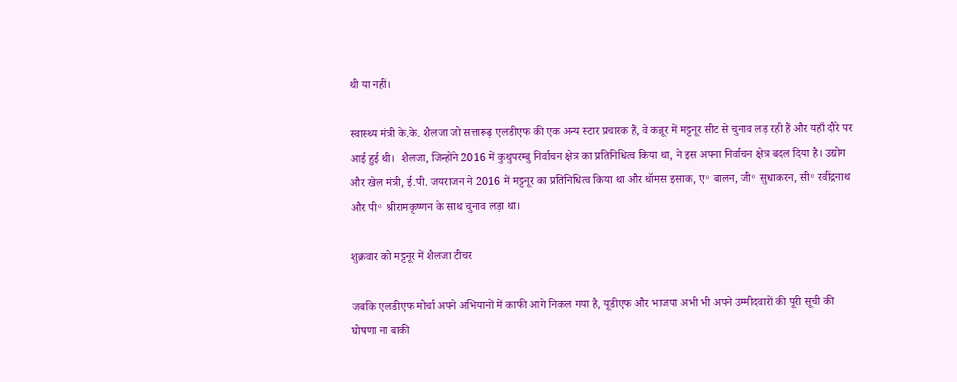थी या नहीं।

स्वास्थ्य मंत्री के.के. शैलजा जो सत्तारूढ़ एलडीएफ की एक अन्य स्टार प्रचारक हैं, वे कन्नूर में मट्टनूर सीट से चुनाव लड़ रही हैं और यहाँ दौरे पर आई हुई थी।  शैलजा, जिन्होंने 2016 में कुथुपरम्बु निर्वाचन क्षेत्र का प्रतिनिधित्व किया था, ने इस अपना निर्वाचन क्षेत्र बदल दिया है। उद्योग और खेल मंत्री, ई.पी. जयराजन ने 2016 में मट्टनूर का प्रतिनिधित्व किया था और थॉमस इसाक, ए॰ बालन, जी॰ सुधाकरन, सी॰ रवींद्रनाथ और पी॰ श्रीरामकृष्णन के साथ चुनाव लड़ा था।

शुक्रवार को मट्टनूर में शैलजा टीचर

जबकि एलडीएफ मोर्चा अपने अभियानों में काफी आगे निकल गया है, यूडीएफ और भाजपा अभी भी अपने उम्मीदवारों की पूरी सूची की घोषणा ना बाकी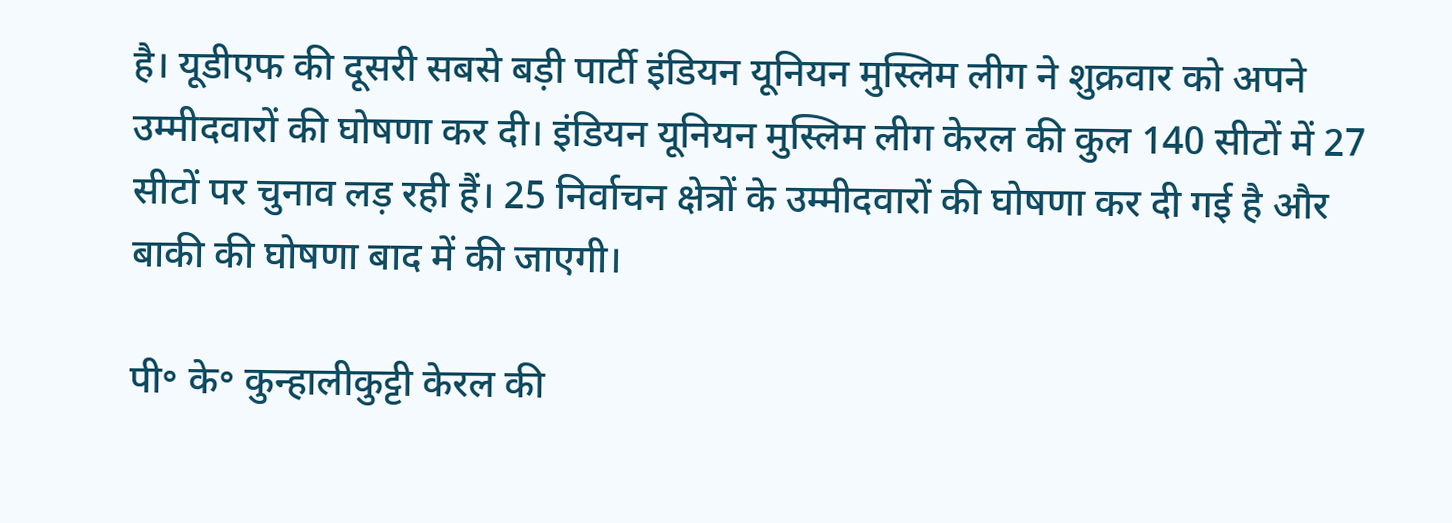है। यूडीएफ की दूसरी सबसे बड़ी पार्टी इंडियन यूनियन मुस्लिम लीग ने शुक्रवार को अपने उम्मीदवारों की घोषणा कर दी। इंडियन यूनियन मुस्लिम लीग केरल की कुल 140 सीटों में 27 सीटों पर चुनाव लड़ रही हैं। 25 निर्वाचन क्षेत्रों के उम्मीदवारों की घोषणा कर दी गई है और बाकी की घोषणा बाद में की जाएगी।

पी॰ के॰ कुन्हालीकुट्टी केरल की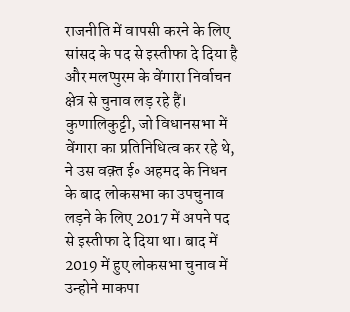राजनीति में वापसी करने के लिए सांसद के पद से इस्तीफा दे दिया है और मलप्पुरम के वेंगारा निर्वाचन क्षेत्र से चुनाव लड़ रहे हैं। कुणालिकुट्टी, जो विधानसभा में वेंगारा का प्रतिनिधित्व कर रहे थे, ने उस वक़्त ई॰ अहमद के निधन के बाद लोकसभा का उपचुनाव लड़ने के लिए 2017 में अपने पद से इस्तीफा दे दिया था। बाद में 2019 में हुए लोकसभा चुनाव में उन्होने माकपा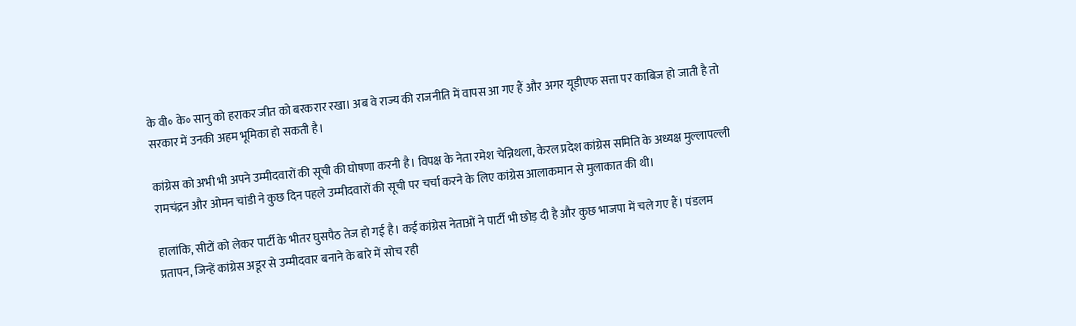के वी॰ के॰ सानु को हराकर जीत को बरकरार रखा। अब वे राज्य की राजनीति में वापस आ गए हैं और अगर यूडीएफ सत्ता पर काबिज हो जाती है तो सरकार में उनकी अहम भूमिका हो सकती है।

कांग्रेस को अभी भी अपने उम्मीदवारों की सूची की घोषणा करनी है। विपक्ष के नेता रमेश चेन्निथला, केरल प्रदेश कांग्रेस समिति के अध्यक्ष मुल्लापल्ली रामचंद्रन और ओमन चांडी ने कुछ दिन पहले उम्मीदवारों की सूची पर चर्चा करने के लिए कांग्रेस आलाकमान से मुलाकात की थी।

हालांकि, सीटों को लेकर पार्टी के भीतर घुसपैठ तेज हो गई है। कई कांग्रेस नेताओं ने पार्टी भी छोड़ दी है और कुछ भाजपा में चले गए हैं। पंडलम प्रतापन, जिन्हें कांग्रेस अडूर से उम्मीदवार बनाने के बारे में सोच रही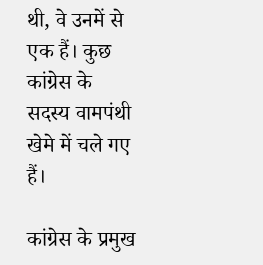थी, वे उनमें से एक हैं। कुछ कांग्रेस के सदस्य वामपंथी खेमे में चले गए हैं।

कांग्रेस के प्रमुख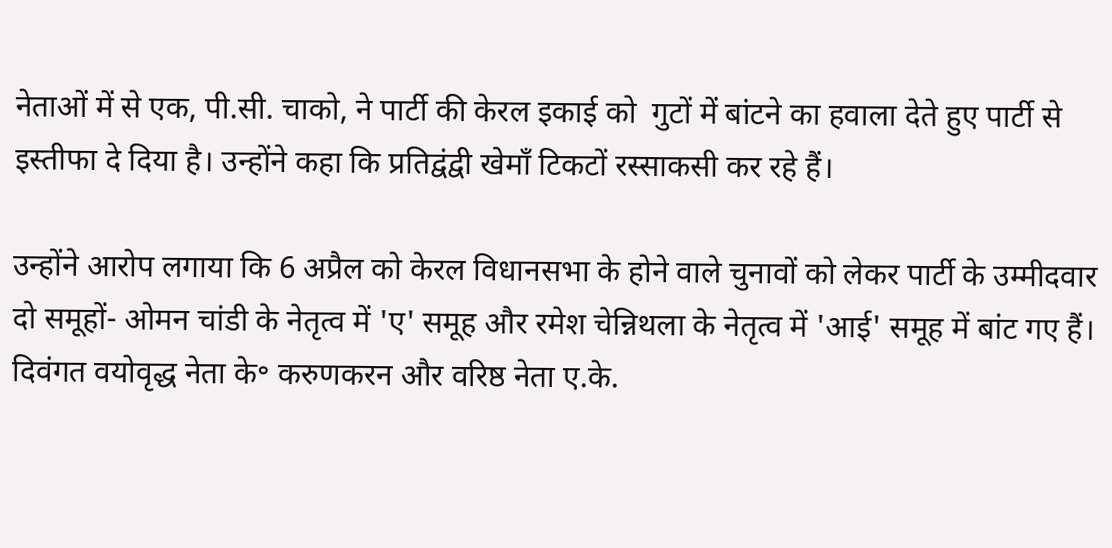नेताओं में से एक, पी.सी. चाको, ने पार्टी की केरल इकाई को  गुटों में बांटने का हवाला देते हुए पार्टी से इस्तीफा दे दिया है। उन्होंने कहा कि प्रतिद्वंद्वी खेमाँ टिकटों रस्साकसी कर रहे हैं।

उन्होंने आरोप लगाया कि 6 अप्रैल को केरल विधानसभा के होने वाले चुनावों को लेकर पार्टी के उम्मीदवार दो समूहों- ओमन चांडी के नेतृत्व में 'ए' समूह और रमेश चेन्निथला के नेतृत्व में 'आई' समूह में बांट गए हैं। दिवंगत वयोवृद्ध नेता के॰ करुणकरन और वरिष्ठ नेता ए.के.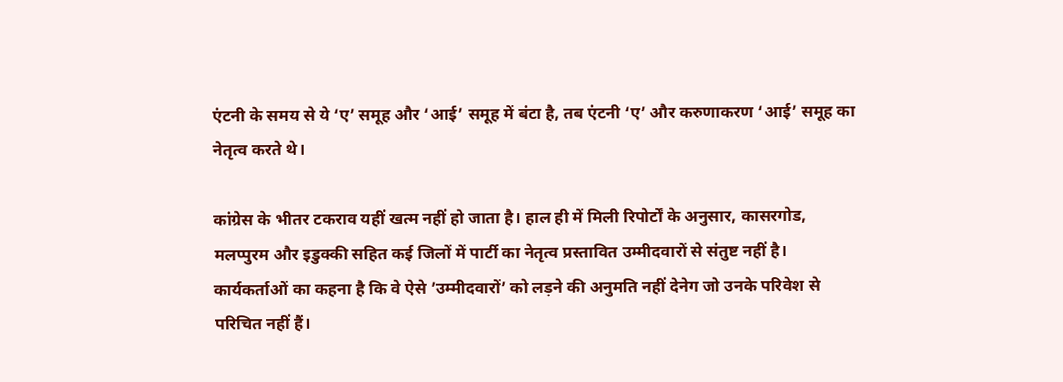एंटनी के समय से ये ‘ए’ समूह और ‘आई’ समूह में बंटा है, तब एंटनी ‘ए’ और करुणाकरण ‘आई’ समूह का नेतृत्व करते थे।

कांग्रेस के भीतर टकराव यहीं खत्म नहीं हो जाता है। हाल ही में मिली रिपोर्टों के अनुसार, कासरगोड, मलप्पुरम और इडुक्की सहित कई जिलों में पार्टी का नेतृत्व प्रस्तावित उम्मीदवारों से संतुष्ट नहीं है। कार्यकर्ताओं का कहना है कि वे ऐसे ’उम्मीदवारों’ को लड़ने की अनुमति नहीं देनेग जो उनके परिवेश से परिचित नहीं हैं।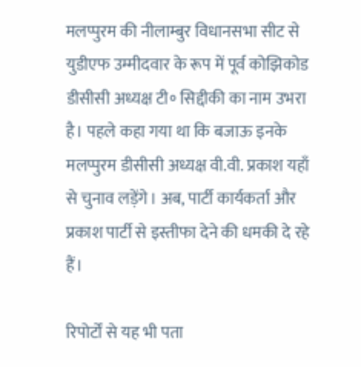मलप्पुरम की नीलाम्बुर विधानसभा सीट से युडीएफ उम्मीदवार के रूप में पूर्व कोझिकोड डीसीसी अध्यक्ष टी॰ सिद्दीकी का नाम उभरा है। पहले कहा गया था कि बजाऊ इनके मलप्पुरम डीसीसी अध्यक्ष वी.वी. प्रकाश यहाँ से चुनाव लड़ेंगे। अब, पार्टी कार्यकर्ता और प्रकाश पार्टी से इस्तीफा देने की धमकी दे रहे हैं।

रिपोर्टों से यह भी पता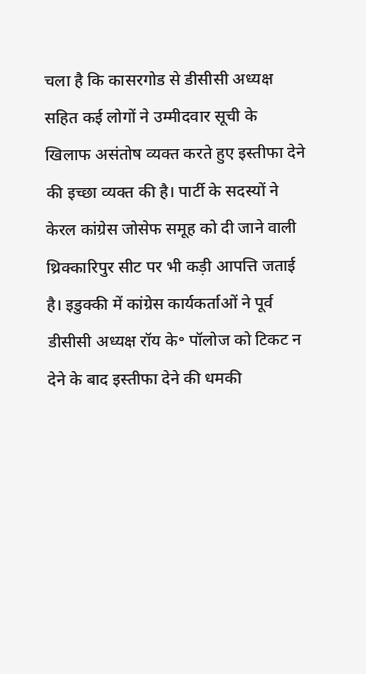चला है कि कासरगोड से डीसीसी अध्यक्ष सहित कई लोगों ने उम्मीदवार सूची के खिलाफ असंतोष व्यक्त करते हुए इस्तीफा देने की इच्छा व्यक्त की है। पार्टी के सदस्यों ने केरल कांग्रेस जोसेफ समूह को दी जाने वाली थ्रिक्कारिपुर सीट पर भी कड़ी आपत्ति जताई है। इडुक्की में कांग्रेस कार्यकर्ताओं ने पूर्व डीसीसी अध्यक्ष रॉय के॰ पॉलोज को टिकट न देने के बाद इस्तीफा देने की धमकी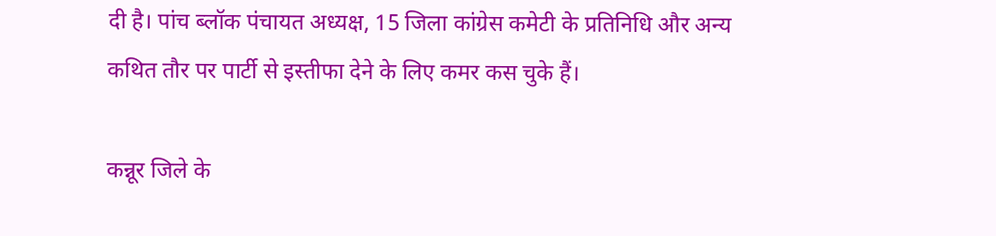दी है। पांच ब्लॉक पंचायत अध्यक्ष, 15 जिला कांग्रेस कमेटी के प्रतिनिधि और अन्य कथित तौर पर पार्टी से इस्तीफा देने के लिए कमर कस चुके हैं।

कन्नूर जिले के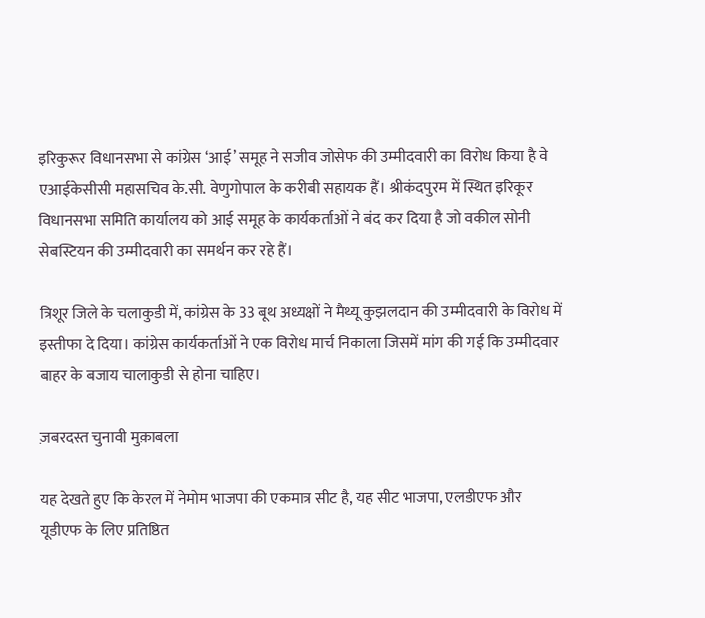इरिकुरूर विधानसभा से कांग्रेस ‘आई’ समूह ने सजीव जोसेफ की उम्मीदवारी का विरोध किया है वे एआईकेसीसी महासचिव के.सी. वेणुगोपाल के करीबी सहायक हैं। श्रीकंदपुरम में स्थित इरिकूर विधानसभा समिति कार्यालय को आई समूह के कार्यकर्ताओं ने बंद कर दिया है जो वकील सोनी सेबस्टियन की उम्मीदवारी का समर्थन कर रहे हैं।

त्रिशूर जिले के चलाकुडी में, कांग्रेस के 33 बूथ अध्यक्षों ने मैथ्यू कुझलदान की उम्मीदवारी के विरोध में इस्तीफा दे दिया। कांग्रेस कार्यकर्ताओं ने एक विरोध मार्च निकाला जिसमें मांग की गई कि उम्मीदवार बाहर के बजाय चालाकुडी से होना चाहिए।

ज़बरदस्त चुनावी मुक़ाबला

यह देखते हुए कि केरल में नेमोम भाजपा की एकमात्र सीट है, यह सीट भाजपा, एलडीएफ और यूडीएफ के लिए प्रतिष्ठित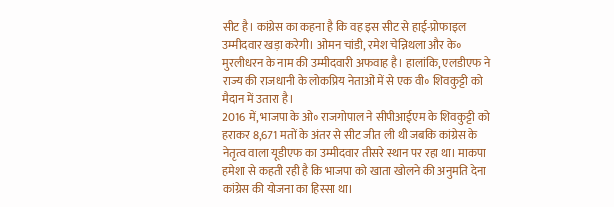सीट है। कांग्रेस का कहना है कि वह इस सीट से हाई-प्रोफाइल उम्मीदवार खड़ा करेगी। ओमन चांडी, रमेश चेन्निथला और के॰ मुरलीधरन के नाम की उम्मीदवारी अफवाह है। हालांकि, एलडीएफ ने राज्य की राजधानी के लोकप्रिय नेताओं में से एक वी॰ शिवकुट्टी को मैदान में उतारा है।
2016 में, भाजपा के ओ॰ राजगोपाल ने सीपीआईएम के शिवकुट्टी को हराकर 8,671 मतों के अंतर से सीट जीत ली थी जबकि कांग्रेस के नेतृत्व वाला यूडीएफ का उम्मीदवार तीसरे स्थान पर रहा था। माकपा हमेशा से कहती रही है कि भाजपा को खाता खोलने की अनुमति देना कांग्रेस की योजना का हिस्सा था।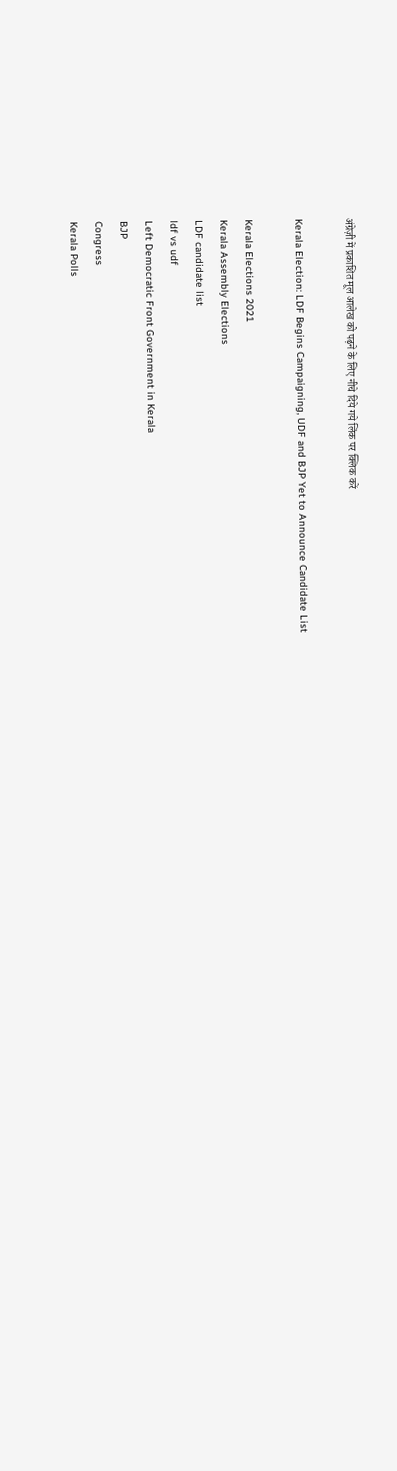अंग्रेज़ी में प्रकाशित मूल आलेख को पढ़ने के लिए नीचे दिये गये लिंक पर क्लिक करें

Kerala Election: LDF Begins Campaigning, UDF and BJP Yet to Announce Candidate List

Kerala Elections 2021
Kerala Assembly Elections
LDF candidate list
ldf vs udf
Left Democratic Front Government in Kerala
BJP
Congress
Kerala Polls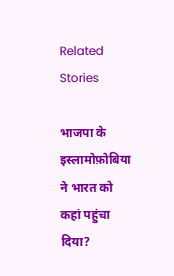Related Stories

भाजपा के इस्लामोफ़ोबिया ने भारत को कहां पहुंचा दिया?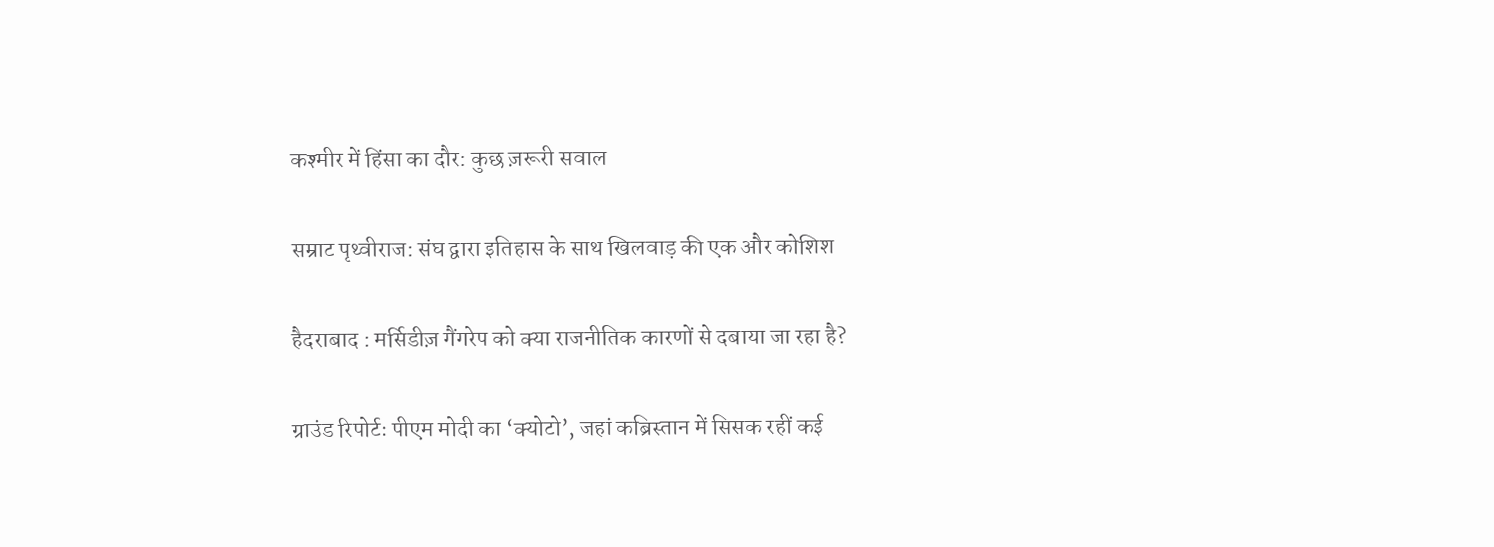कश्मीर में हिंसा का दौर: कुछ ज़रूरी सवाल

सम्राट पृथ्वीराज: संघ द्वारा इतिहास के साथ खिलवाड़ की एक और कोशिश

हैदराबाद : मर्सिडीज़ गैंगरेप को क्या राजनीतिक कारणों से दबाया जा रहा है?

ग्राउंड रिपोर्टः पीएम मोदी का ‘क्योटो’, जहां कब्रिस्तान में सिसक रहीं कई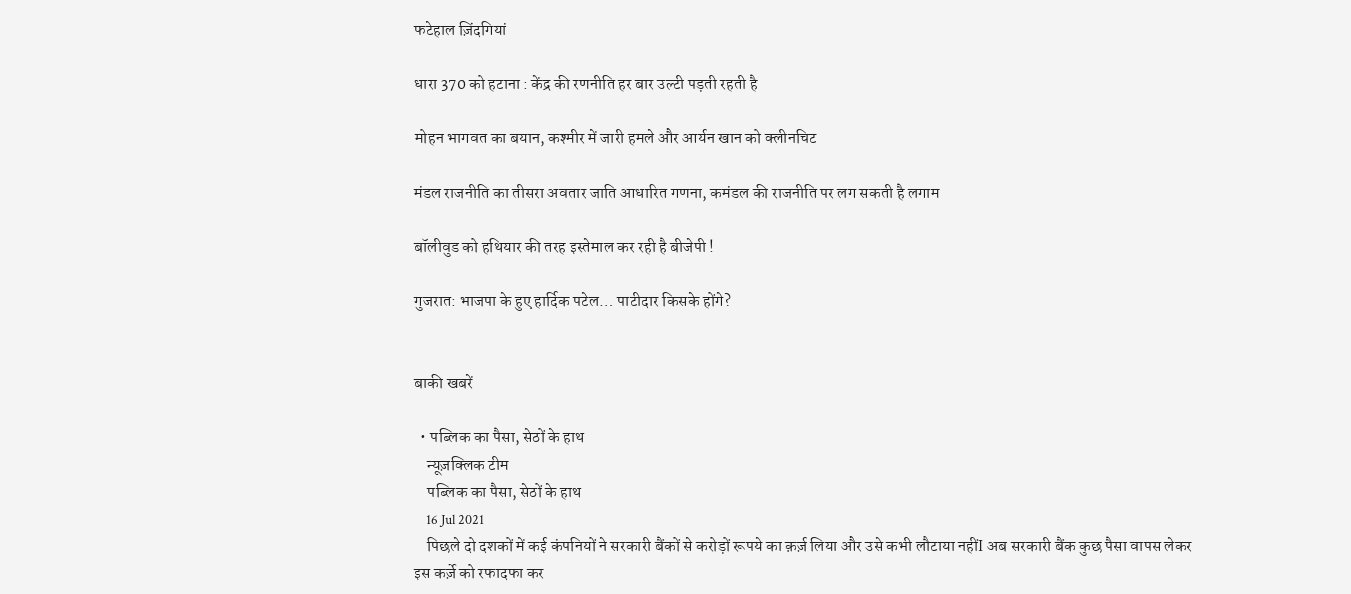फटेहाल ज़िंदगियां

धारा 370 को हटाना : केंद्र की रणनीति हर बार उल्टी पड़ती रहती है

मोहन भागवत का बयान, कश्मीर में जारी हमले और आर्यन खान को क्लीनचिट

मंडल राजनीति का तीसरा अवतार जाति आधारित गणना, कमंडल की राजनीति पर लग सकती है लगाम

बॉलीवुड को हथियार की तरह इस्तेमाल कर रही है बीजेपी !

गुजरात: भाजपा के हुए हार्दिक पटेल… पाटीदार किसके होंगे?


बाकी खबरें

  • पब्लिक का पैसा, सेठों के हाथ
    न्यूज़क्लिक टीम
    पब्लिक का पैसा, सेठों के हाथ
    16 Jul 2021
    पिछले दो दशकों में कई कंपनियों ने सरकारी बैंकों से करोड़ों रूपये का क़र्ज़ लिया और उसे कभी लौटाया नहींI अब सरकारी बैंक कुछ पैसा वापस लेकर इस कर्ज़े को रफादफा कर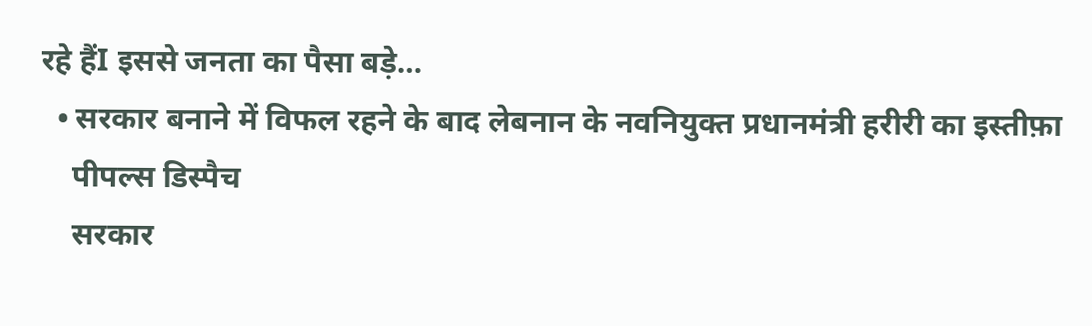रहे हैंI इससे जनता का पैसा बड़े…
  • सरकार बनाने में विफल रहने के बाद लेबनान के नवनियुक्त प्रधानमंत्री हरीरी का इस्तीफ़ा
    पीपल्स डिस्पैच
    सरकार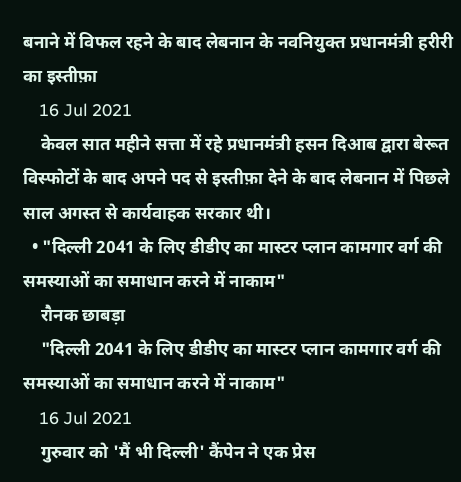बनाने में विफल रहने के बाद लेबनान के नवनियुक्त प्रधानमंत्री हरीरी का इस्तीफ़ा
    16 Jul 2021
    केवल सात महीने सत्ता में रहे प्रधानमंत्री हसन दिआब द्वारा बेरूत विस्फोटों के बाद अपने पद से इस्तीफ़ा देने के बाद लेबनान में पिछले साल अगस्त से कार्यवाहक सरकार थी।
  • "दिल्ली 2041 के लिए डीडीए का मास्टर प्लान कामगार वर्ग की समस्याओं का समाधान करने में नाकाम"
    रौनक छाबड़ा
    "दिल्ली 2041 के लिए डीडीए का मास्टर प्लान कामगार वर्ग की समस्याओं का समाधान करने में नाकाम"
    16 Jul 2021
    गुरुवार को 'मैं भी दिल्ली' कैंपेन ने एक प्रेस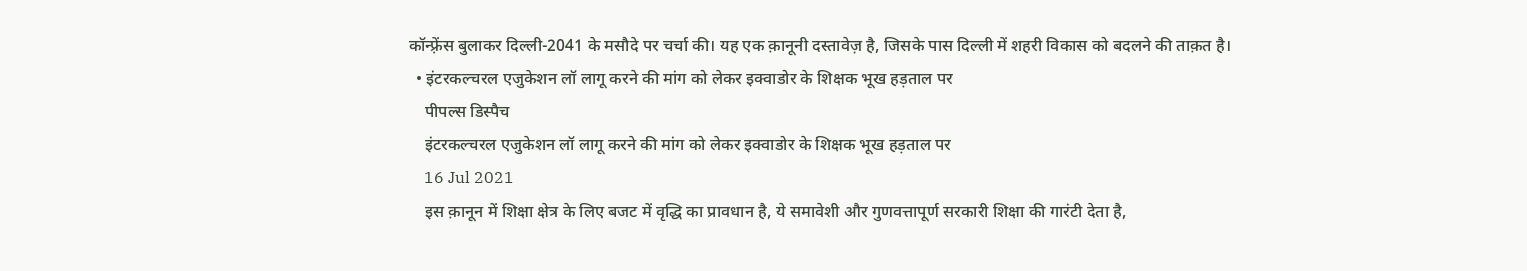कॉन्फ़्रेंस बुलाकर दिल्ली-2041 के मसौदे पर चर्चा की। यह एक क़ानूनी दस्तावेज़ है, जिसके पास दिल्ली में शहरी विकास को बदलने की ताक़त है।
  • इंटरकल्चरल एजुकेशन लॉ लागू करने की मांग को लेकर इक्वाडोर के शिक्षक भूख हड़ताल पर
    पीपल्स डिस्पैच
    इंटरकल्चरल एजुकेशन लॉ लागू करने की मांग को लेकर इक्वाडोर के शिक्षक भूख हड़ताल पर
    16 Jul 2021
    इस क़ानून में शिक्षा क्षेत्र के लिए बजट में वृद्धि का प्रावधान है, ये समावेशी और गुणवत्तापूर्ण सरकारी शिक्षा की गारंटी देता है,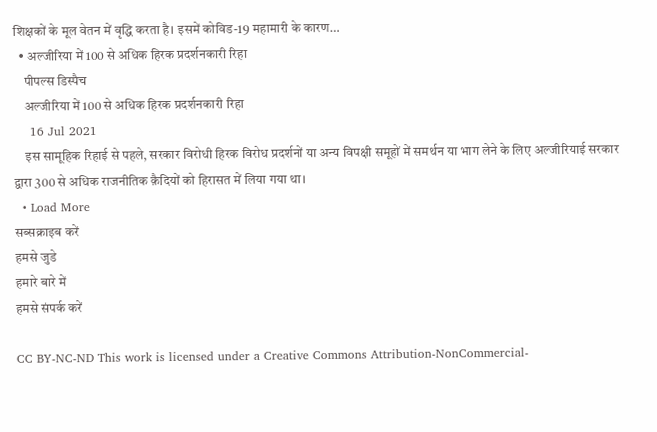शिक्षकों के मूल वेतन में वृद्धि करता है। इसमें कोविड-19 महामारी के कारण…
  • अल्जीरिया में 100 से अधिक हिरक प्रदर्शनकारी रिहा
    पीपल्स डिस्पैच
    अल्जीरिया में 100 से अधिक हिरक प्रदर्शनकारी रिहा
    16 Jul 2021
    इस सामूहिक रिहाई से पहले, सरकार विरोधी हिरक विरोध प्रदर्शनों या अन्य विपक्षी समूहों में समर्थन या भाग लेने के लिए अल्जीरियाई सरकार द्वारा 300 से अधिक राजनीतिक क़ैदियों को हिरासत में लिया गया था।
  • Load More
सब्सक्राइब करें
हमसे जुडे
हमारे बारे में
हमसे संपर्क करें

CC BY-NC-ND This work is licensed under a Creative Commons Attribution-NonCommercial-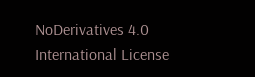NoDerivatives 4.0 International License